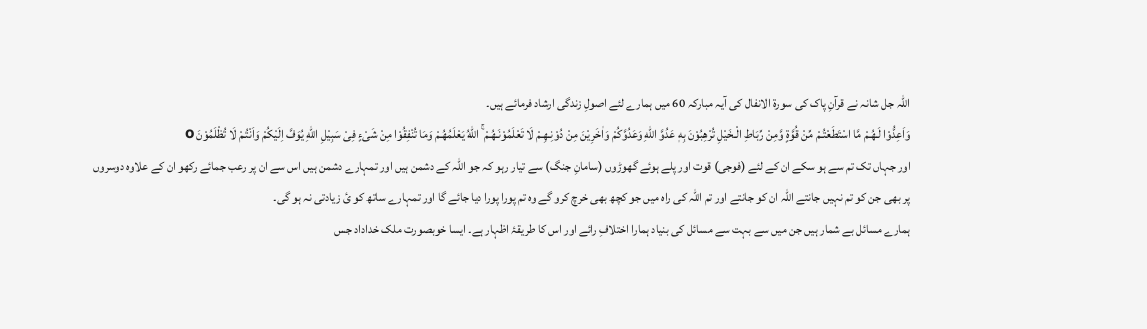اللہ جل شانہ نے قرآنِ پاک کی سورۃ الانفال کی آیہ مبارکہ 60 میں ہمارے لئے اصولِ زندگی ارشاد فرمائے ہیں۔
وَاَعِدُّوْا لَـهُـمْ مَّا اسْتَطَعْتُـمْ مِّنْ قُوَّةٍ وَّمِنْ رِّبَاطِ الْـخَيْلِ تُرْهِبُوْنَ بِهٖ عَدُوَّ اللهِ وَعَدُوَّكُمْ وَاٰخَرِيْنَ مِنْ دُوْنِـهِـمْ لَا تَعْلَمُوْنَـهُـمْ ۚ اللهُ يَعْلَمُهُـمْ وَمَا تُنْفِقُوْا مِنْ شَىْءٍ فِىْ سَبِيْلِ اللّٰهِ يُوَفَّ اِلَيْكُمْ وَاَنْتُـمْ لَا تُظْلَمُوْنَ o
اور جہاں تک تم سے ہو سکے ان کے لئے (فوجی) قوت اور پلے ہوئے گھوڑوں (سامانِ جنگ) سے تیار رہو کہ جو اللہ کے دشمن ہیں اور تمہارے دشمن ہیں اس سے ان پر رعب جمائے رکھو ان کے علاوہ دوسروں پر بھی جن کو تم نہیں جانتے اللہ ان کو جانتے اور تم اللہ کی راہ میں جو کچھ بھی خرچ کرو گے وہ تم پورا پورا دیا جائے گا اور تمہارے ساتھ کو ئ زیادتی نہ ہو گی۔
ہمارے مسائل بے شمار ہیں جن میں سے بہت سے مسائل کی بنیاد ہمارا اختلافِ رائے اور اس کا طریقۂ اظہار ہے۔ ایسا خوبصورت ملک خداداد جس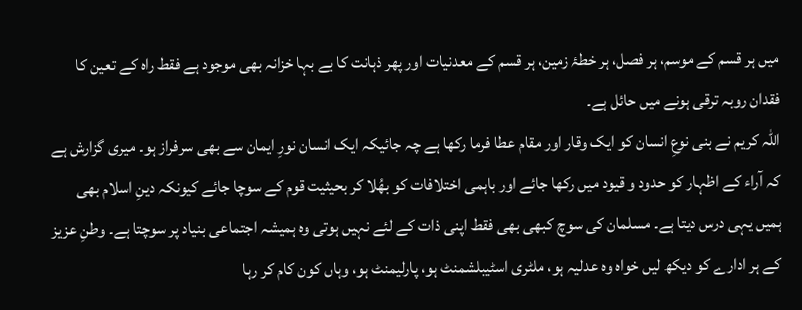میں ہر قسم کے موسم، ہر فصل، ہر خطۂ زمین، ہر قسم کے معدنیات اور پھر ذہانت کا بے بہا خزانہ بھی موجود ہے فقط راہ کے تعین کا فقدان روبہ ترقی ہونے میں حائل ہے۔
اللہ کریم نے بنی نوعِ انسان کو ایک وقار اور مقام عطا فرما رکھا ہے چہ جائیکہ ایک انسان نورِ ایمان سے بھی سرفراز ہو۔ میری گزارش ہے کہ آراء کے اظہار کو حدود و قیود میں رکھا جائے اور باہمی اختلافات کو بھُلا کر بحیثیت قوم کے سوچا جائے کیونکہ دینِ اسلام بھی ہمیں یہی درس دیتا ہے۔ مسلمان کی سوچ کبھی بھی فقط اپنی ذات کے لئے نہیں ہوتی وہ ہمیشہ اجتماعی بنیاد پر سوچتا ہے۔ وطنِ عزیز کے ہر ادارے کو دیکھ لیں خواہ وہ عدلیہ ہو، ملٹری اسٹیبلشمنٹ ہو، پارلیمنٹ ہو، وہاں کون کام کر رہا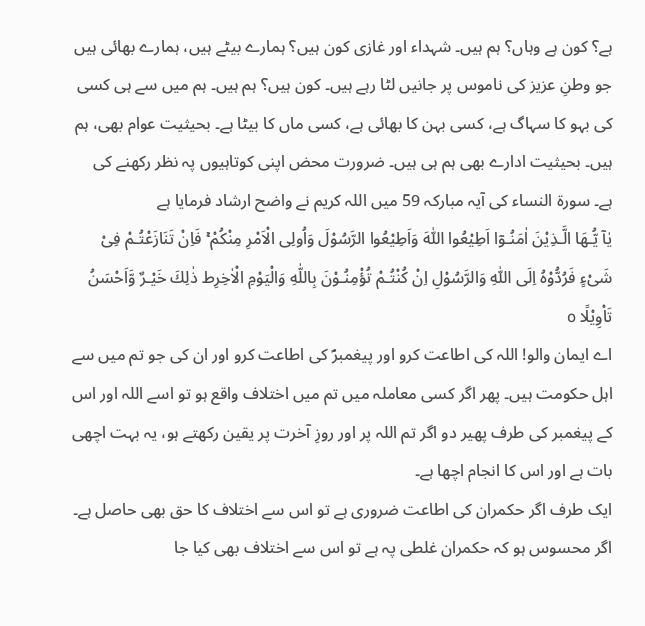ہے؟ کون ہے وہاں؟ ہم ہیں۔ شہداء اور غازی کون ہیں؟ ہمارے بیٹے ہیں، ہمارے بھائی ہیں جو وطنِ عزیز کی ناموس پر جانیں لٹا رہے ہیں۔ کون ہیں؟ ہم ہیں۔ ہم میں سے ہی کسی کی بہو کا سہاگ ہے، کسی بہن کا بھائی ہے، کسی ماں کا بیٹا ہے۔ بحیثیت عوام بھی، ہم ہیں۔ بحیثیت ادارے بھی ہم ہی ہیں۔ ضرورت محض اپنی کوتاہیوں پہ نظر رکھنے کی ہے۔ سورۃ النساء کی آیہ مبارکہ 59 میں اللہ کریم نے واضح ارشاد فرمایا ہے
يٰآ يُّـهَا الَّـذِيْنَ اٰمَنُـوٓا اَطِيْعُوا اللّٰهَ وَاَطِيْعُوا الرَّسُوْلَ وَاُولِى الْاَمْرِ مِنْكُمْ ۚ فَاِنْ تَنَازَعْتُـمْ فِىْ شَىْءٍ فَرُدُّوْهُ اِلَى اللّٰهِ وَالرَّسُوْلِ اِنْ كُنْتُـمْ تُؤْمِنُـوْنَ بِاللّٰهِ وَالْيَوْمِ الْاٰخِرِط ذٰلِكَ خَيْـرٌ وَّاَحْسَنُ تَاْوِيْلًا o
اے ایمان والو! اللہ کی اطاعت کرو اور پیغمبرؐ کی اطاعت کرو اور ان کی جو تم میں سے اہل حکومت ہیں۔ پھر اگر کسی معاملہ میں تم میں اختلاف واقع ہو تو اسے اللہ اور اس کے پیغمبر کی طرف پھیر دو اگر تم اللہ پر اور روزِ آخرت پر یقین رکھتے ہو، یہ بہت اچھی بات ہے اور اس کا انجام اچھا ہے۔
ایک طرف اگر حکمران کی اطاعت ضروری ہے تو اس سے اختلاف کا حق بھی حاصل ہے۔ اگر محسوس ہو کہ حکمران غلطی پہ ہے تو اس سے اختلاف بھی کیا جا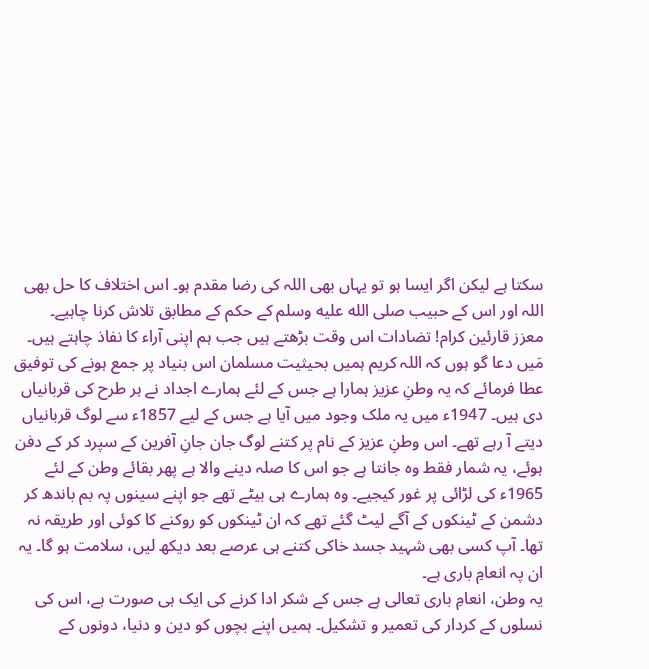سکتا ہے لیکن اگر ایسا ہو تو یہاں بھی اللہ کی رضا مقدم ہو۔ اس اختلاف کا حل بھی اللہ اور اس کے حبیب صلى الله عليه وسلم کے حکم کے مطابق تلاش کرنا چاہیے۔
معزز قارئین کرام! تضادات اس وقت بڑھتے ہیں جب ہم اپنی آراء کا نفاذ چاہتے ہیں۔ مَیں دعا گو ہوں کہ اللہ کریم ہمیں بحیثیت مسلمان اس بنیاد پر جمع ہونے کی توفیق عطا فرمائے کہ یہ وطنِ عزیز ہمارا ہے جس کے لئے ہمارے اجداد نے ہر طرح کی قربانیاں دی ہیں۔ 1947ء میں یہ ملک وجود میں آیا ہے جس کے لیے 1857ء سے لوگ قربانیاں دیتے آ رہے تھے۔ اس وطنِ عزیز کے نام پر کتنے لوگ جان جانِ آفرین کے سپرد کر کے دفن ہوئے، یہ شمار فقط وہ جانتا ہے جو اس کا صلہ دینے والا ہے پھر بقائے وطن کے لئے 1965ء کی لڑائی پر غور کیجیے۔ وہ ہمارے ہی بیٹے تھے جو اپنے سینوں پہ بم باندھ کر دشمن کے ٹینکوں کے آگے لیٹ گئے تھے کہ ان ٹینکوں کو روکنے کا کوئی اور طریقہ نہ تھا۔ آپ کسی بھی شہید جسد خاکی کتنے ہی عرصے بعد دیکھ لیں، سلامت ہو گا۔ یہ ان پہ انعامِ باری ہے۔
یہ وطن، انعامِ باری تعالی ہے جس کے شکر ادا کرنے کی ایک ہی صورت ہے، اس کی نسلوں کے کردار کی تعمیر و تشکیل۔ ہمیں اپنے بچوں کو دین و دنیا، دونوں کے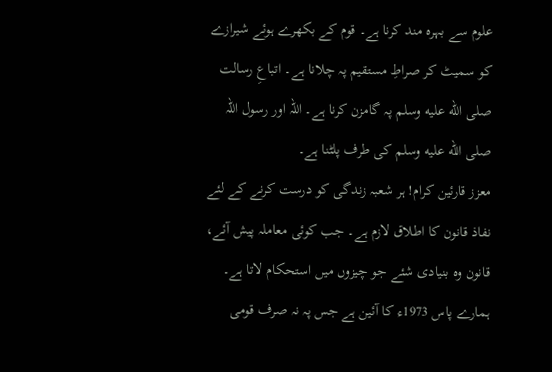علوم سے بہرہ مند کرنا ہے۔ قوم کے بکھرے ہوئے شیرازے کو سمیٹ کر صراطِ مستقیم پہ چلانا ہے۔ اتباعِ رسالت صلى الله عليه وسلم پہ گامزن کرنا ہے۔ اللہ اور رسول اللہ صلى الله عليه وسلم کی طرف پلٹنا ہے۔
معزز قارئین کرام! ہر شعبہ زندگی کو درست کرنے کے لئے نفاذ قانون کا اطلاق لازم ہے۔ جب کوئی معاملہ پیش آئے، قانون وہ بنیادی شئے جو چیزوں میں استحکام لاتا ہے۔ ہمارے پاس 1973ء کا آئین ہے جس پہ نہ صرف قومی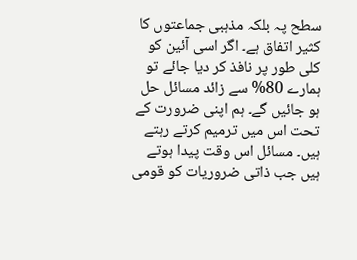سطح پہ بلکہ مذہبی جماعتوں کا کثیر اتفاق ہے۔ اگر اسی آئین کو کلی طور پر نافذ کر دیا جائے تو ہمارے 80% سے زائد مسائل حل ہو جائیں گے۔ ہم اپنی ضرورت کے تحت اس میں ترمیم کرتے رہتے ہیں۔ مسائل اس وقت پیدا ہوتے ہیں جب ذاتی ضروریات کو قومی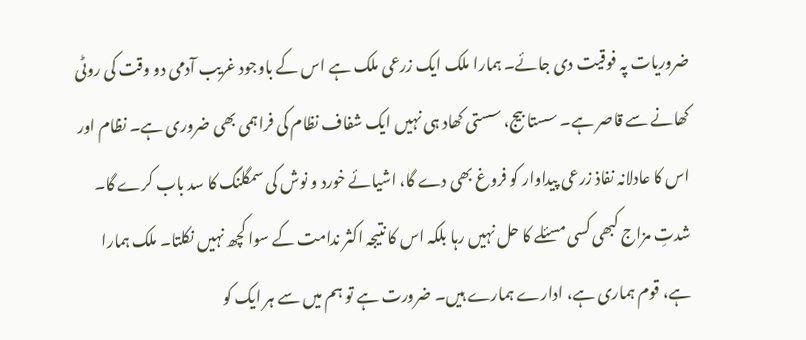ضروریات پہ فوقیت دی جائے۔ ہمارا ملک ایک زرعی ملک ہے اس کے باوجود غریب آدمی دو وقت کی روٹی کھانے سے قاصر ہے۔ سستا بیج، سستی کھاد ہی نہیں ایک شفاف نظام کی فراہمی بھی ضروری ہے۔ نظام اور اس کا عادلانہ نفاذ زرعی پیداوار کو فروغ بھی دے گا، اشیائے خورد و نوش کی سمگلنگ کا سد باب کرے گا۔ شدتِ مزاج کبھی کسی مسئلے کا حل نہیں رہا بلکہ اس کا نتیجہ اکثر ندامت کے سوا کچھ نہیں نکلتا۔ ملک ہمارا ہے، قوم ہماری ہے، ادارے ہمارے ہیں۔ ضرورت ہے تو ہم میں سے ہر ایک کو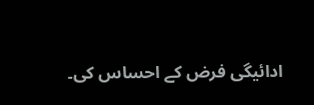ادائیگی فرض کے احساس کی۔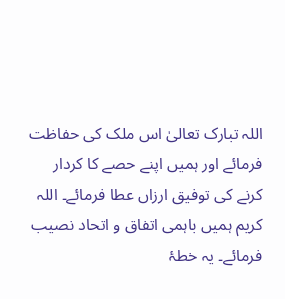اللہ تبارک تعالیٰ اس ملک کی حفاظت فرمائے اور ہمیں اپنے حصے کا کردار کرنے کی توفیق ارزاں عطا فرمائے۔ اللہ کریم ہمیں باہمی اتفاق و اتحاد نصیب فرمائے۔ یہ خطۂ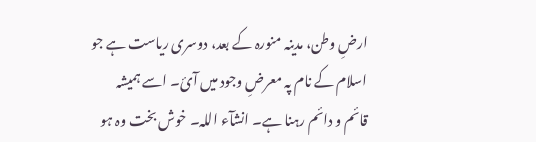ارضِ وطن، مدینہ منورہ کے بعد، دوسری ریاست ہے جو اسلام کے نام پہ معرضِ وجود میں آئ۔ اسے ہمیشہ قائم و دائم رہنا ہے۔ انشآء اللہ۔ خوش بخت وہ ہو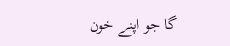گا جو اپنے خون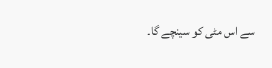سے اس مٹی کو سینچے گا۔